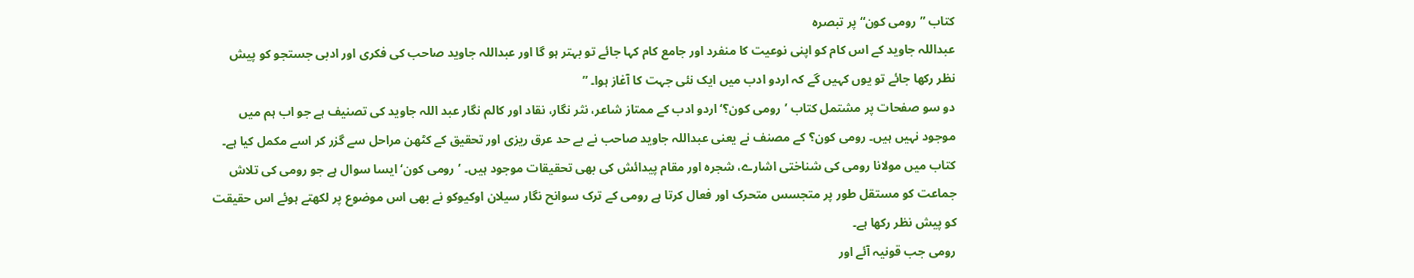کتاب ”رومی کون“ پر تبصرہ
عبداللہ جاوید کے اس کام کو اپنی نوعیت کا منفرد اور جامع کام کہا جائے تو بہتر ہو گا اور عبداللہ جاوید صاحب کی فکری اور ادبی جستجو کو پیش نظر رکھا جائے تو یوں کہیں گے کہ اردو ادب میں ایک نئی جہت کا آغاز ہوا۔ ”
دو سو صفحات پر مشتمل کتاب ’رومی کون؟‘ اردو ادب کے ممتاز شاعر، نثر نگار، نقاد اور کالم نگار عبد اللہ جاوید کی تصنیف ہے جو اب ہم میں موجود نہیں ہیں۔ رومی کون؟ کے مصنف نے یعنی عبداللہ جاوید صاحب نے بے حد عرق ریزی اور تحقیق کے کٹھن مراحل سے گزر کر اسے مکمل کیا ہے۔
کتاب میں مولانا رومی کی شناختی اشارے، شجرہ اور مقام پیدائش کی بھی تحقیقات موجود ہیں۔ ’رومی کون‘ ایسا سوال ہے جو رومی کی تلاش جماعت کو مستقل طور پر متجسس متحرک اور فعال کرتا ہے رومی کے ترک سوانح نگار سیلان اوکیوکو نے بھی اس موضوع پر لکھتے ہوئے اس حقیقت کو پیش نظر رکھا ہے۔
رومی جب قونیہ آئے اور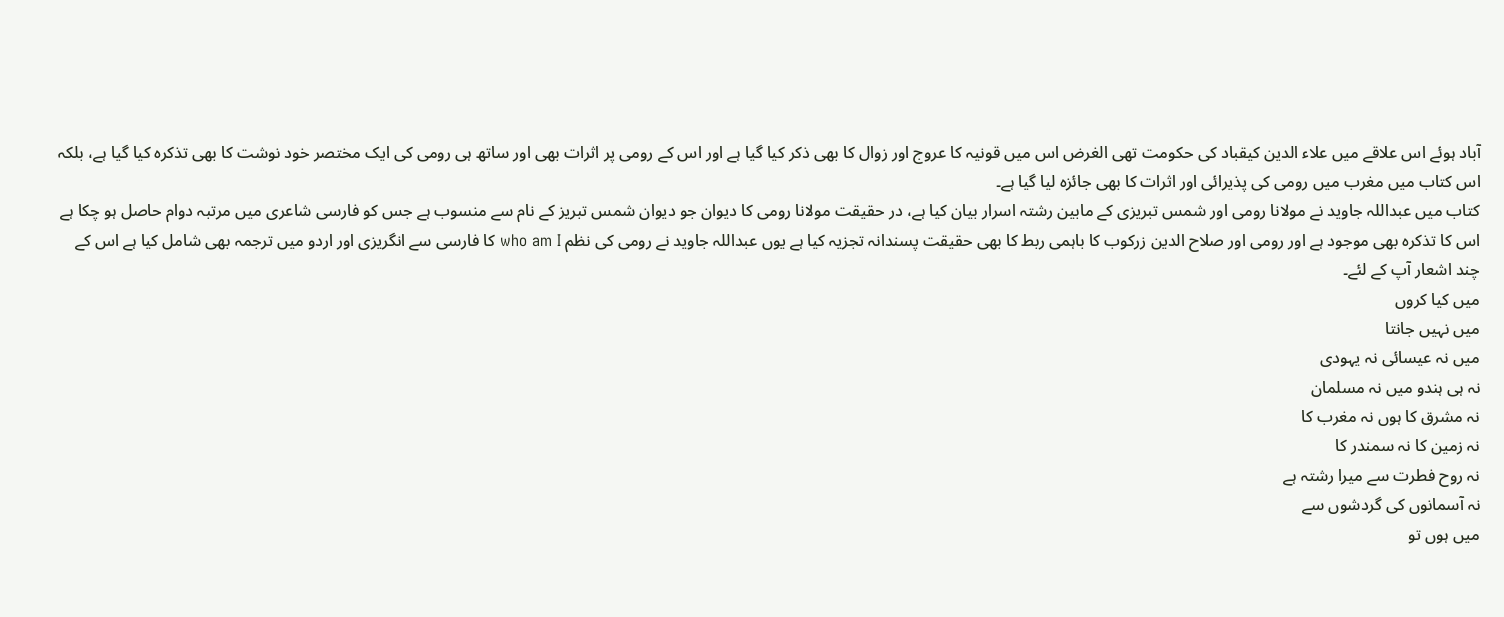آباد ہوئے اس علاقے میں علاء الدین کیقباد کی حکومت تھی الغرض اس میں قونیہ کا عروج اور زوال کا بھی ذکر کیا گیا ہے اور اس کے رومی پر اثرات بھی اور ساتھ ہی رومی کی ایک مختصر خود نوشت کا بھی تذکرہ کیا گیا ہے، بلکہ اس کتاب میں مغرب میں رومی کی پذیرائی اور اثرات کا بھی جائزہ لیا گیا ہے۔
کتاب میں عبداللہ جاوید نے مولانا رومی اور شمس تبریزی کے مابین رشتہ اسرار بیان کیا ہے، در حقیقت مولانا رومی کا دیوان جو دیوان شمس تبریز کے نام سے منسوب ہے جس کو فارسی شاعری میں مرتبہ دوام حاصل ہو چکا ہے اس کا تذکرہ بھی موجود ہے اور رومی اور صلاح الدین زرکوب کا باہمی ربط کا بھی حقیقت پسندانہ تجزیہ کیا ہے یوں عبداللہ جاوید نے رومی کی نظم who am I کا فارسی سے انگریزی اور اردو میں ترجمہ بھی شامل کیا ہے اس کے چند اشعار آپ کے لئے۔
میں کیا کروں
میں نہیں جانتا
میں نہ عیسائی نہ یہودی
نہ ہی ہندو میں نہ مسلمان
نہ مشرق کا ہوں نہ مغرب کا
نہ زمین کا نہ سمندر کا
نہ روح فطرت سے میرا رشتہ ہے
نہ آسمانوں کی گردشوں سے
میں ہوں تو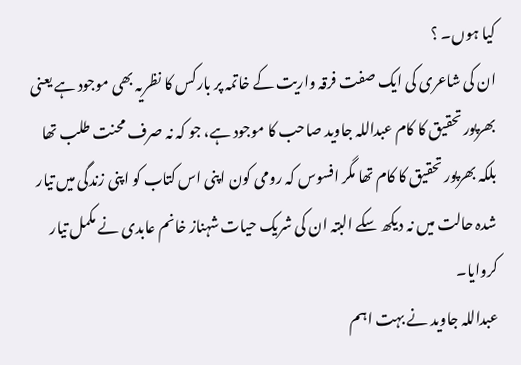کیا ہوں۔ ؟
ان کی شاعری کی ایک صفت فرقہ واریت کے خاتمہ پر بارکس کا نظریہ بھی موجود ہے یعنی بھرپور تحقیق کا کام عبداللہ جاوید صاحب کا موجود ہے، جو کہ نہ صرف محنت طلب تھا بلکہ بھرپور تحقیق کا کام تھا مگر افسوس کہ رومی کون اپنی اس کتاب کو اپنی زندگی میں تیار شدہ حالت میں نہ دیکھ سکے البتہ ان کی شریک حیات شہناز خانم عابدی نے مکمل تیار کروایا۔
عبداللہ جاوید نے بہت اہم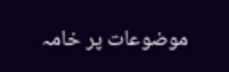موضوعات پر خامہ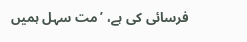فرسائی کی ہے، ’مت سہل ہمیں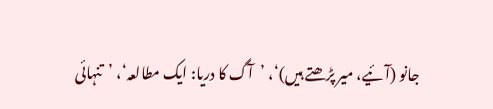جانو (آئیے، میر پڑھتے ہیں)‘، ’آگ کا دریا: ایک مطالعہ‘، ’تنہائی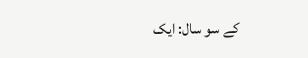کے سو سال: ایک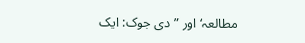مطالعہ‘ اور ”دی جوک: ایک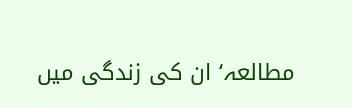مطالعہ‘ ان کی زندگی میں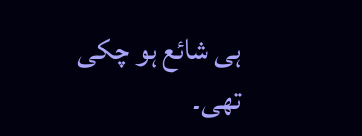ہی شائع ہو چکی تھی۔